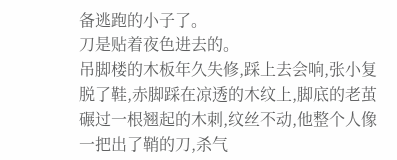备逃跑的小子了。
刀是贴着夜色进去的。
吊脚楼的木板年久失修,踩上去会响,张小复脱了鞋,赤脚踩在凉透的木纹上,脚底的老茧碾过一根翘起的木刺,纹丝不动,他整个人像一把出了鞘的刀,杀气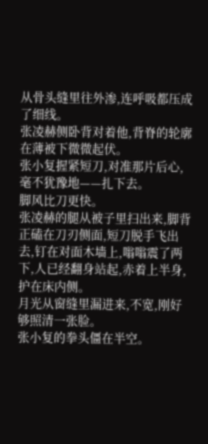从骨头缝里往外渗,连呼吸都压成了细线。
张凌赫侧卧背对着他,背脊的轮廓在薄被下微微起伏。
张小复握紧短刀,对准那片后心,毫不犹豫地——扎下去。
脚风比刀更快。
张凌赫的腿从被子里扫出来,脚背正磕在刀刃侧面,短刀脱手飞出去,钉在对面木墙上,嗡嗡震了两下,人已经翻身站起,赤着上半身,护在床内侧。
月光从窗缝里漏进来,不宽,刚好够照清一张脸。
张小复的拳头僵在半空。